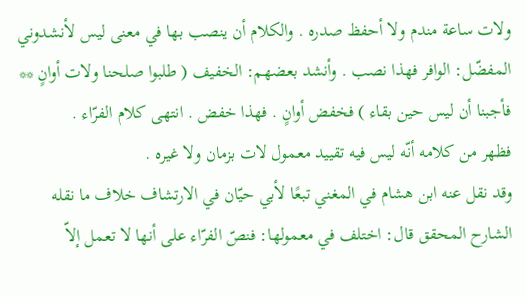ولات ساعة مندم ولا أحفظ صدره . والكلام أن ينصب بها في معنى ليس لأنشدوني المفضّل: الوافر فهذا نصب . وأنشد بعضهم: الخفيف ( طلبوا صلحنا ولات أوانٍ ** فأجبنا أن ليس حين بقاء ) فخفض أوانٍ . فهذا خفض . انتهى كلام الفرّاء .
فظهر من كلامه أنّه ليس فيه تقييد معمول لات بزمان ولا غيره .
وقد نقل عنه ابن هشام في المغني تبعًا لأبي حيّان في الارتشاف خلاف ما نقله الشارح المحقق قال: اختلف في معمولها: فنصّ الفرّاء على أنها لا تعمل إلاّ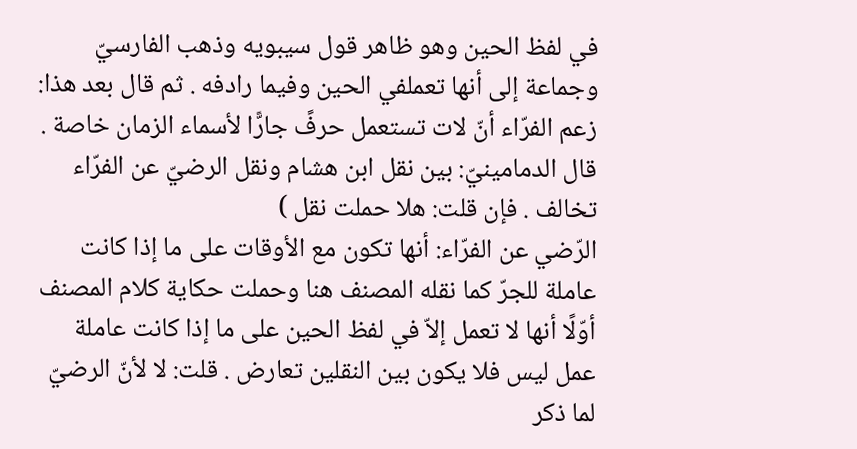في لفظ الحين وهو ظاهر قول سيبويه وذهب الفارسيّ وجماعة إلى أنها تعملفي الحين وفيما رادفه . ثم قال بعد هذا: زعم الفرّاء أنّ لات تستعمل حرفً جارًّا لأسماء الزمان خاصة .
قال الدمامينيّ: بين نقل ابن هشام ونقل الرضيّ عن الفرّاء تخالف . فإن قلت: هلا حملت نقل )
الرّضي عن الفرّاء: أنها تكون مع الأوقات على ما إذا كانت عاملة للجرّ كما نقله المصنف هنا وحملت حكاية كلام المصنف أوّلًا أنها لا تعمل إلاّ في لفظ الحين على ما إذا كانت عاملة عمل ليس فلا يكون بين النقلين تعارض . قلت: لا لأنّ الرضيّ لما ذكر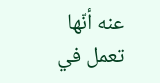عنه أنّها تعمل في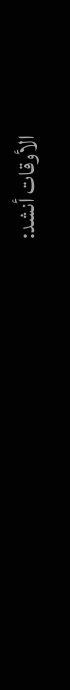الأوقات أنشد: